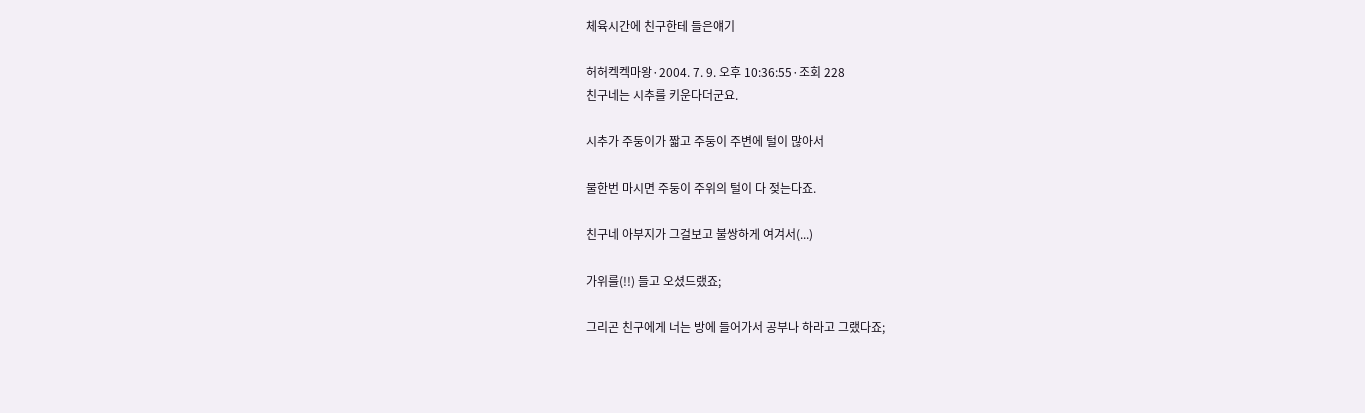체육시간에 친구한테 들은얘기

허허켁켁마왕·2004. 7. 9. 오후 10:36:55·조회 228
친구네는 시추를 키운다더군요.

시추가 주둥이가 짧고 주둥이 주변에 털이 많아서

물한번 마시면 주둥이 주위의 털이 다 젖는다죠.

친구네 아부지가 그걸보고 불쌍하게 여겨서(...)

가위를(!!) 들고 오셨드랬죠;

그리곤 친구에게 너는 방에 들어가서 공부나 하라고 그랬다죠;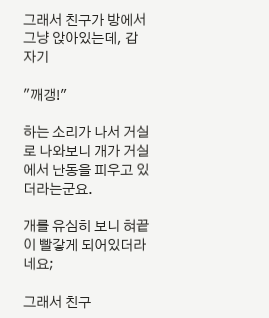그래서 친구가 방에서 그냥 앉아있는데, 갑자기

"깨갱!"

하는 소리가 나서 거실로 나와보니 개가 거실에서 난동을 피우고 있더라는군요.

개를 유심히 보니 혀끝이 빨갛게 되어있더라네요;

그래서 친구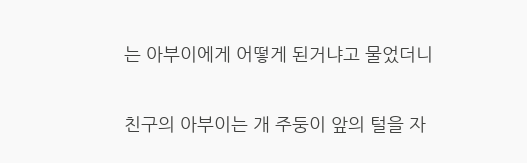는 아부이에게 어떻게 된거냐고 물었더니

친구의 아부이는 개 주둥이 앞의 털을 자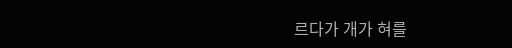르다가 개가 혀를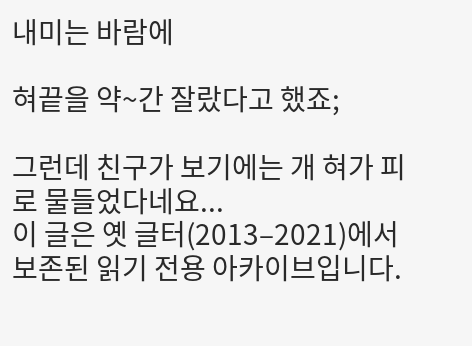내미는 바람에

혀끝을 약~간 잘랐다고 했죠;

그런데 친구가 보기에는 개 혀가 피로 물들었다네요...
이 글은 옛 글터(2013–2021)에서 보존된 읽기 전용 아카이브입니다.